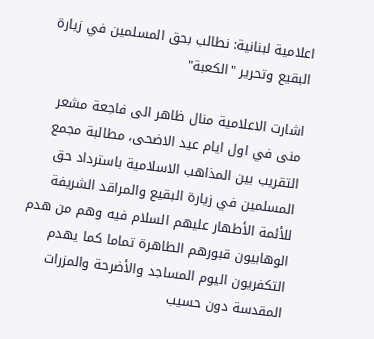اعلامية لبنانية: نطالب بحق المسلمين في زيارة البقيع وتحرير "الكعبة"

اشارت الاعلامية منال ظاهر الى فاجعة مشعر منى في اول ايام عيد الاضحى، مطالبة مجمع التقريب بين المذاهب الاسلامية باسترداد حق المسلمين في زيارة البقيع والمراقد الشريفة للأئمة الأطهار عليهم السلام فيه وهم من هدم الوهابيون قبورهم الطاهرة تماما كما يهدم التكفريون اليوم المساجد والأضرحة والمزرات المقدسة دون حسيب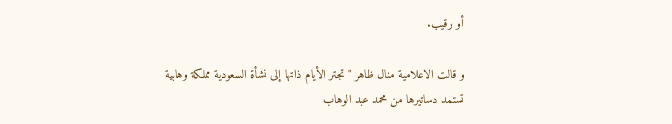أو رقيب.

و قالت الاعلامية منال ظاهر "تجتر الأيام ذاتها إلى نشأة السعودية مملكة وهابية تستمد دساتيرها من محمد عبد الوهاب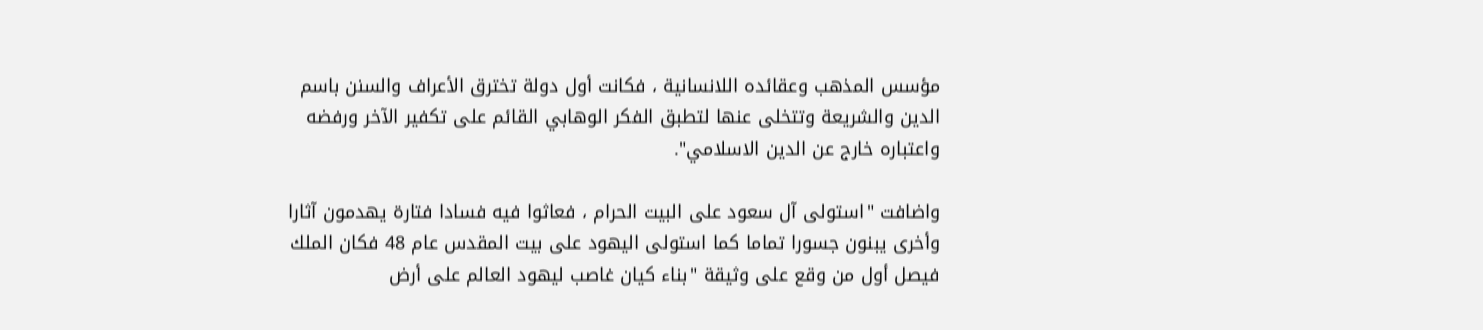مؤسس المذهب وعقائده اللانسانية ، فكانت أول دولة تخترق الأعراف والسنن باسم الدين والشريعة وتتخلى عنها لتطبق الفكر الوهابي القائم على تكفير الآخر ورفضه واعتباره خارج عن الدين الاسلامي".

واضافت "استولى آل سعود على البيت الحرام ، فعاثوا فيه فسادا فتارة يهدمون آثارا وأخرى يبنون جسورا تماما كما استولى اليهود على بيت المقدس عام 48 فكان الملك فيصل أول من وقع على وثيقة "بناء كيان غاصب ليهود العالم على أرض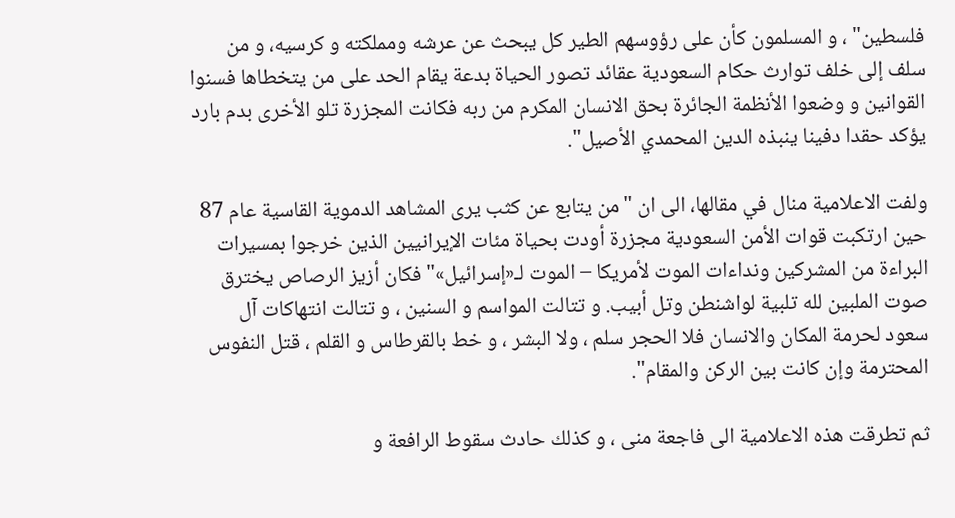فلسطين" ، و المسلمون كأن على رؤوسهم الطير كل يبحث عن عرشه ومملكته و كرسيه، و من سلف إلى خلف توارث حكام السعودية عقائد تصور الحياة بدعة يقام الحد على من يتخطاها فسنوا القوانين و وضعوا الأنظمة الجائرة بحق الانسان المكرم من ربه فكانت المجزرة تلو الأخرى بدم بارد يؤكد حقدا دفينا ينبذه الدين المحمدي الأصيل".

ولفت الاعلامية منال في مقالها، الى ان "من يتابع عن كثب يرى المشاهد الدموية القاسية عام 87 حين ارتكبت قوات الأمن السعودية مجزرة أودت بحياة مئات الإيرانيين الذين خرجوا بمسيرات البراءة من المشركين ونداءات الموت لأمريكا – الموت لـ«إسرائيل»" فكان أزيز الرصاص يخترق صوت الملبين لله تلبية لواشنطن وتل أبيب. و تتالت المواسم و السنين ، و تتالت انتهاكات آل سعود لحرمة المكان والانسان فلا الحجر سلم ، ولا البشر ، و خط بالقرطاس و القلم ، قتل النفوس المحترمة وإن كانت بين الركن والمقام".

ثم تطرقت هذه الاعلامية الى فاجعة منى ، و كذلك حادث سقوط الرافعة و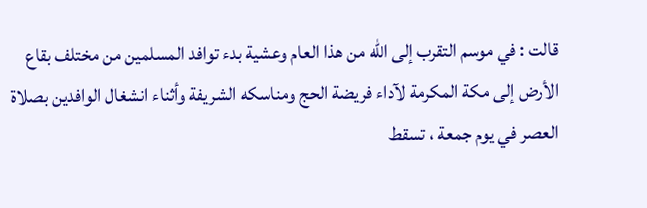قالت : في موسم التقرب إلى الله من هذا العام وعشية بدء توافد المسلمين من مختلف بقاع الأرض إلى مكة المكرمة لآداء فريضة الحج ومناسكه الشريفة وأثناء انشغال الوافدين بصلاة العصر في يوم جمعة ، تسقط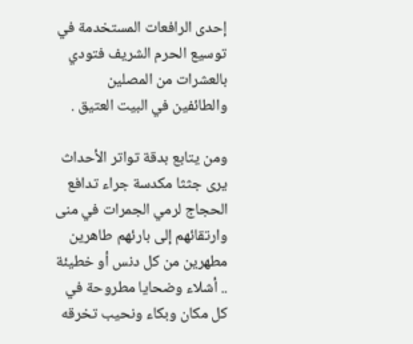إحدى الرافعات المستخدمة في توسيع الحرم الشريف فتودي بالعشرات من المصلين والطائفين في البيت العتيق .

ومن يتابع بدقة تواتر الأحداث يرى جثثا مكدسة جراء تدافع الحجاج لرمي الجمرات في منى وارتقائهم إلى بارئهم طاهرين مطهرين من كل دنس أو خطيئة .. أشلاء وضحايا مطروحة في كل مكان وبكاء ونحيب تخرقه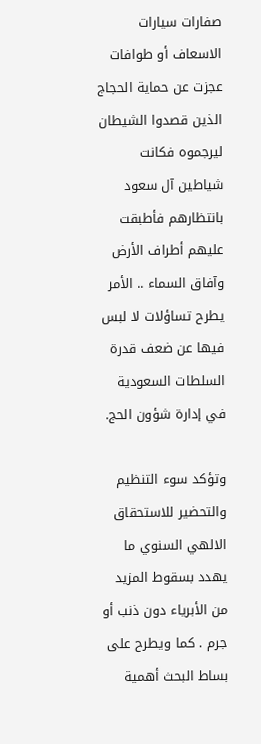صفارات سيارات الاسعاف أو طوافات عجزت عن حماية الحجاج الذين قصدوا الشيطان ليرجموه فكانت شياطين آل سعود بانتظارهم فأطبقت عليهم أطراف الأرض وآفاق السماء .. الأمر يطرح تساؤلات لا لبس فيها عن ضعف قدرة السلطات السعودية في إدارة شؤون الحج.

وتؤكد سوء التنظيم والتحضير للاستحقاق الالهي السنوي ما يهدد بسقوط المزيد من الأبرياء دون ذنب أو جرم . كما ويطرح على بساط البحث أهمية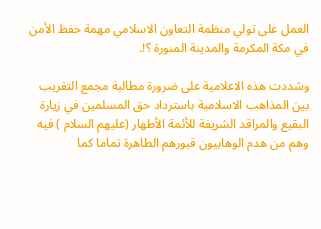العمل على تولي منظمة التعاون الاسلامي مهمة حفظ الأمن في مكة المكرمة والمدينة المنورة ؟!.

وشددت هذه الاعلامية على ضرورة مطالبة مجمع التقريب بين المذاهب الاسلامية باسترداد حق المسلمين في زيارة البقيع والمراقد الشريفة للأئمة الأطهار (عليهم السلام ) فيه وهم من هدم الوهابيون قبورهم الطاهرة تماما كما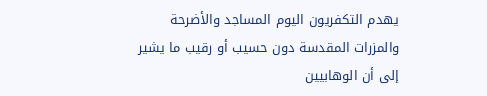يهدم التكفريون اليوم المساجد والأضرحة والمزرات المقدسة دون حسيب أو رقيب ما يشير إلى أن الوهابيين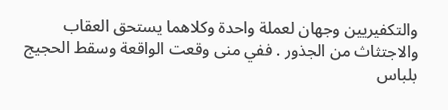والتكفيريين وجهان لعملة واحدة وكلاهما يستحق العقاب والاجتثاث من الجذور . ففي منى وقعت الواقعة وسقط الحجيج بلباس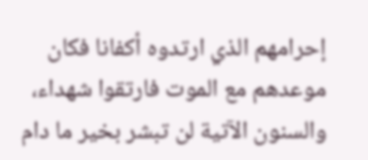إحرامهم الذي ارتدوه أكفانا فكان موعدهم مع الموت فارتقوا شهداء، والسنون الآتية لن تبشر بخير ما دام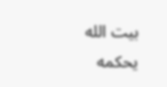بيت الله يحكمه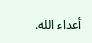أعداء الله.